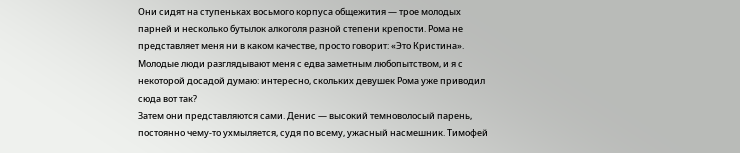Они сидят на ступеньках восьмого корпуса общежития — трое молодых парней и несколько бутылок алкоголя разной степени крепости. Рома не представляет меня ни в каком качестве, просто говорит: «Это Кристина».
Молодые люди разглядывают меня с едва заметным любопытством, и я с некоторой досадой думаю: интересно, скольких девушек Рома уже приводил сюда вот так?
Затем они представляются сами. Денис — высокий темноволосый парень, постоянно чему-то ухмыляется, судя по всему, ужасный насмешник. Тимофей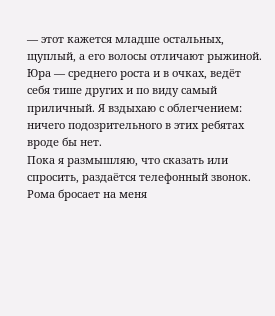— этот кажется младше остальных, щуплый, а его волосы отличают рыжиной. Юра — среднего роста и в очках, ведёт себя тише других и по виду самый приличный. Я вздыхаю с облегчением: ничего подозрительного в этих ребятах вроде бы нет.
Пока я размышляю, что сказать или спросить, раздаётся телефонный звонок. Рома бросает на меня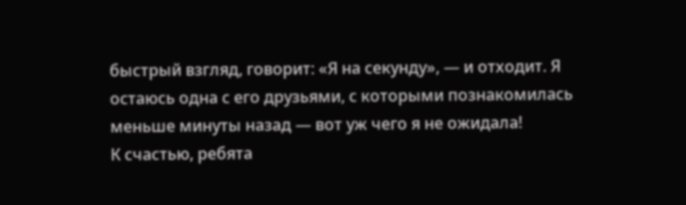быстрый взгляд, говорит: «Я на секунду», — и отходит. Я остаюсь одна с его друзьями, с которыми познакомилась меньше минуты назад — вот уж чего я не ожидала!
К счастью, ребята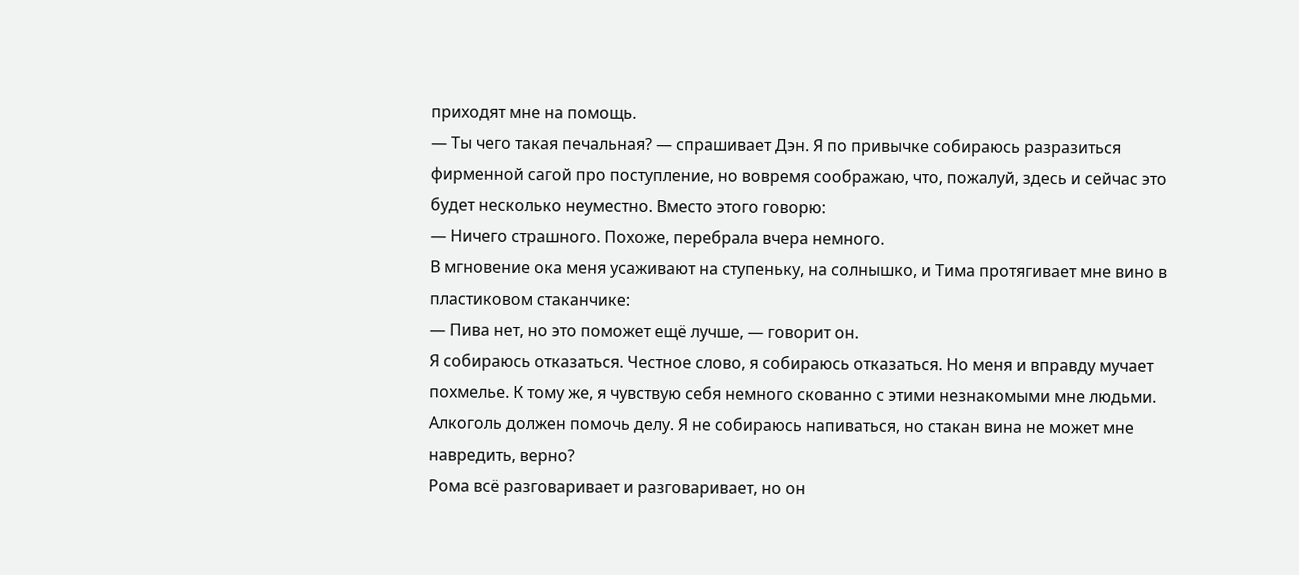приходят мне на помощь.
— Ты чего такая печальная? — спрашивает Дэн. Я по привычке собираюсь разразиться фирменной сагой про поступление, но вовремя соображаю, что, пожалуй, здесь и сейчас это будет несколько неуместно. Вместо этого говорю:
— Ничего страшного. Похоже, перебрала вчера немного.
В мгновение ока меня усаживают на ступеньку, на солнышко, и Тима протягивает мне вино в пластиковом стаканчике:
— Пива нет, но это поможет ещё лучше, — говорит он.
Я собираюсь отказаться. Честное слово, я собираюсь отказаться. Но меня и вправду мучает похмелье. К тому же, я чувствую себя немного скованно с этими незнакомыми мне людьми. Алкоголь должен помочь делу. Я не собираюсь напиваться, но стакан вина не может мне навредить, верно?
Рома всё разговаривает и разговаривает, но он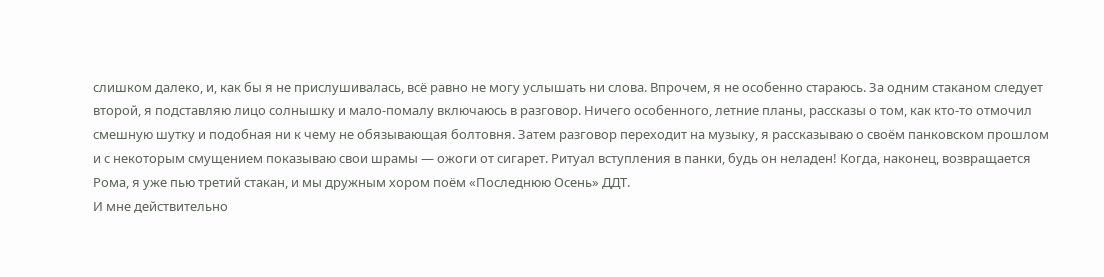слишком далеко, и, как бы я не прислушивалась, всё равно не могу услышать ни слова. Впрочем, я не особенно стараюсь. За одним стаканом следует второй, я подставляю лицо солнышку и мало-помалу включаюсь в разговор. Ничего особенного, летние планы, рассказы о том, как кто-то отмочил смешную шутку и подобная ни к чему не обязывающая болтовня. Затем разговор переходит на музыку, я рассказываю о своём панковском прошлом и с некоторым смущением показываю свои шрамы — ожоги от сигарет. Ритуал вступления в панки, будь он неладен! Когда, наконец, возвращается Рома, я уже пью третий стакан, и мы дружным хором поём «Последнюю Осень» ДДТ.
И мне действительно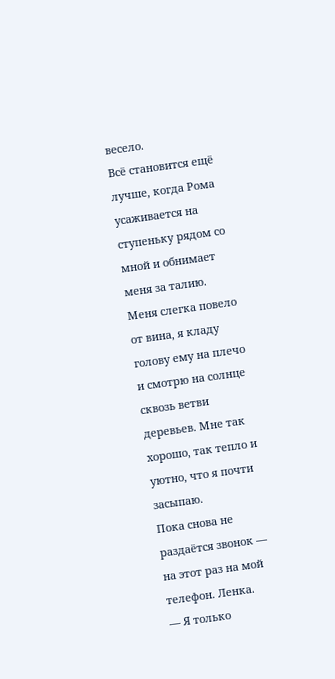весело.
Всё становится ещё лучше, когда Рома усаживается на ступеньку рядом со мной и обнимает меня за талию. Меня слегка повело от вина, я кладу голову ему на плечо и смотрю на солнце сквозь ветви деревьев. Мне так хорошо, так тепло и уютно, что я почти засыпаю.
Пока снова не раздаётся звонок — на этот раз на мой телефон. Ленка.
— Я только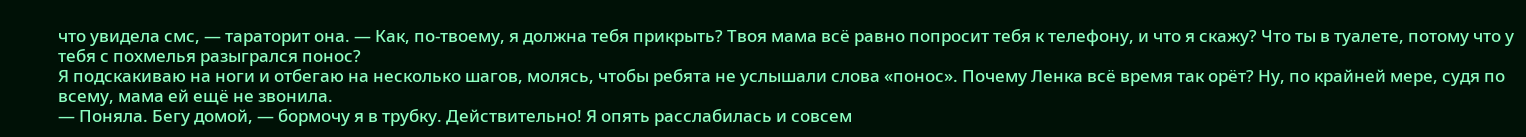что увидела смс, — тараторит она. — Как, по-твоему, я должна тебя прикрыть? Твоя мама всё равно попросит тебя к телефону, и что я скажу? Что ты в туалете, потому что у тебя с похмелья разыгрался понос?
Я подскакиваю на ноги и отбегаю на несколько шагов, молясь, чтобы ребята не услышали слова «понос». Почему Ленка всё время так орёт? Ну, по крайней мере, судя по всему, мама ей ещё не звонила.
— Поняла. Бегу домой, — бормочу я в трубку. Действительно! Я опять расслабилась и совсем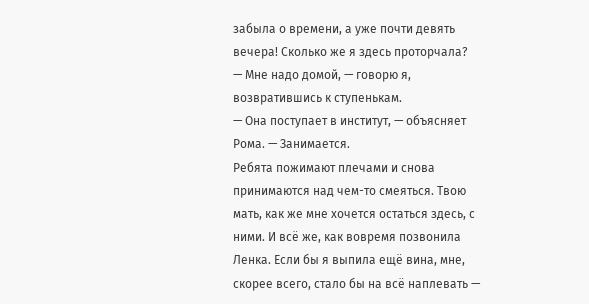забыла о времени, а уже почти девять вечера! Сколько же я здесь проторчала?
— Мне надо домой, — говорю я, возвратившись к ступенькам.
— Она поступает в институт, — объясняет Рома. — Занимается.
Ребята пожимают плечами и снова принимаются над чем-то смеяться. Твою мать, как же мне хочется остаться здесь, с ними. И всё же, как вовремя позвонила Ленка. Если бы я выпила ещё вина, мне, скорее всего, стало бы на всё наплевать —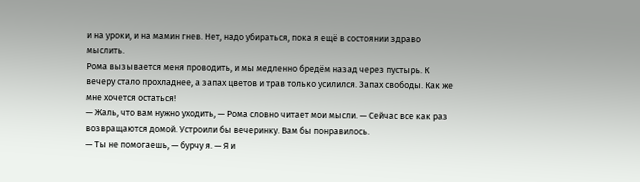и на уроки, и на мамин гнев. Нет, надо убираться, пока я ещё в состоянии здраво мыслить.
Рома вызывается меня проводить, и мы медленно бредём назад через пустырь. К вечеру стало прохладнее, а запах цветов и трав только усилился. Запах свободы. Как же мне хочется остаться!
— Жаль, что вам нужно уходить, — Рома словно читает мои мысли. — Сейчас все как раз возвращаются домой. Устроили бы вечеринку. Вам бы понравилось.
— Ты не помогаешь, — бурчу я. — Я и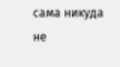сама никуда не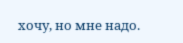хочу, но мне надо.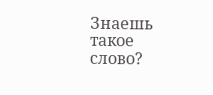Знаешь такое слово?